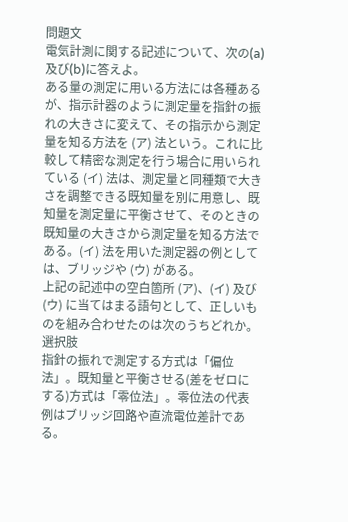問題文
電気計測に関する記述について、次の(a)及び(b)に答えよ。
ある量の測定に用いる方法には各種あるが、指示計器のように測定量を指針の振れの大きさに変えて、その指示から測定量を知る方法を (ア) 法という。これに比較して精密な測定を行う場合に用いられている (イ) 法は、測定量と同種類で大きさを調整できる既知量を別に用意し、既知量を測定量に平衡させて、そのときの既知量の大きさから測定量を知る方法である。(イ) 法を用いた測定器の例としては、ブリッジや (ウ) がある。
上記の記述中の空白箇所 (ア)、(イ) 及び (ウ) に当てはまる語句として、正しいものを組み合わせたのは次のうちどれか。
選択肢
指針の振れで測定する方式は「偏位法」。既知量と平衡させる(差をゼロにする)方式は「零位法」。零位法の代表例はブリッジ回路や直流電位差計である。